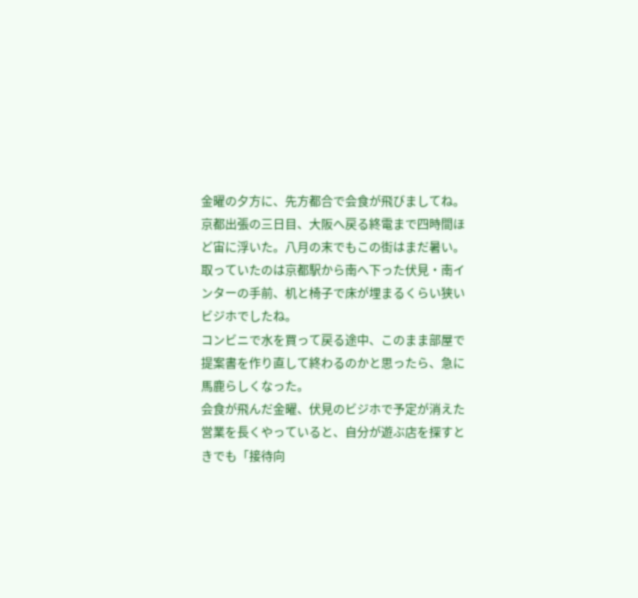金曜の夕方に、先方都合で会食が飛びましてね。京都出張の三日目、大阪へ戻る終電まで四時間ほど宙に浮いた。八月の末でもこの街はまだ暑い。取っていたのは京都駅から南へ下った伏見・南インターの手前、机と椅子で床が埋まるくらい狭いビジホでしたね。
コンビニで水を買って戻る途中、このまま部屋で提案書を作り直して終わるのかと思ったら、急に馬鹿らしくなった。
会食が飛んだ金曜、伏見のビジホで予定が消えた
営業を長くやっていると、自分が遊ぶ店を探すときでも「接待向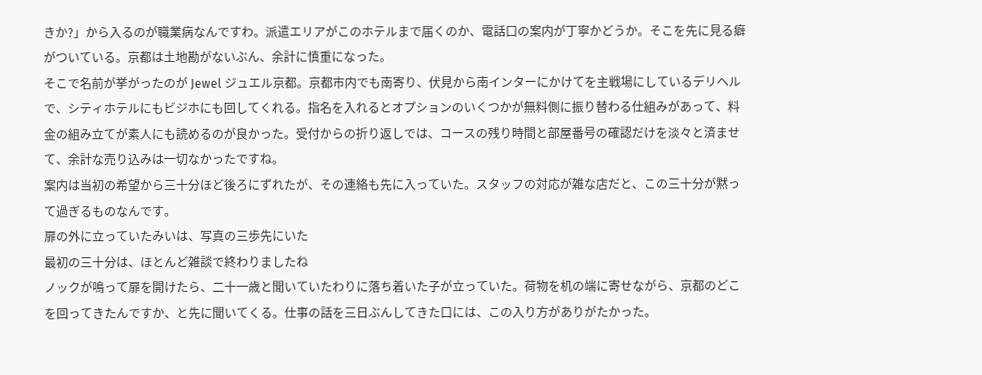きか?」から入るのが職業病なんですわ。派遣エリアがこのホテルまで届くのか、電話口の案内が丁寧かどうか。そこを先に見る癖がついている。京都は土地勘がないぶん、余計に慎重になった。
そこで名前が挙がったのが Jewel ジュエル京都。京都市内でも南寄り、伏見から南インターにかけてを主戦場にしているデリヘルで、シティホテルにもビジホにも回してくれる。指名を入れるとオプションのいくつかが無料側に振り替わる仕組みがあって、料金の組み立てが素人にも読めるのが良かった。受付からの折り返しでは、コースの残り時間と部屋番号の確認だけを淡々と済ませて、余計な売り込みは一切なかったですね。
案内は当初の希望から三十分ほど後ろにずれたが、その連絡も先に入っていた。スタッフの対応が雑な店だと、この三十分が黙って過ぎるものなんです。
扉の外に立っていたみいは、写真の三歩先にいた
最初の三十分は、ほとんど雑談で終わりましたね
ノックが鳴って扉を開けたら、二十一歳と聞いていたわりに落ち着いた子が立っていた。荷物を机の端に寄せながら、京都のどこを回ってきたんですか、と先に聞いてくる。仕事の話を三日ぶんしてきた口には、この入り方がありがたかった。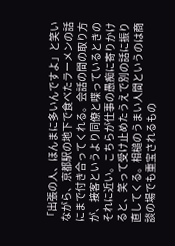「出張の人、ほんまに多いんですよ」と笑いながら、京都駅の地下で食べたラーメンの話にまで付き合ってくれる。会話の間の取り方が、接客というより同僚と喋っているときのそれに近い。こちらが仕事の愚痴に寄りかけると、笑って受け止めたうえで別の話に振り直してくる。相槌のうまい人間というのは商談の場でも重宝されるもの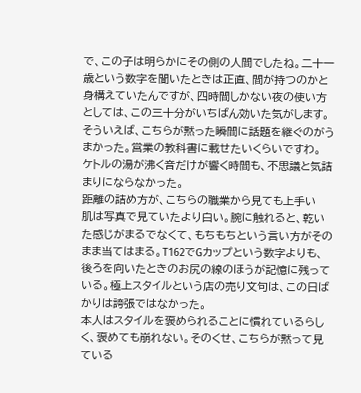で、この子は明らかにその側の人間でしたね。二十一歳という数字を聞いたときは正直、間が持つのかと身構えていたんですが、四時間しかない夜の使い方としては、この三十分がいちばん効いた気がします。
そういえば、こちらが黙った瞬間に話題を継ぐのがうまかった。営業の教科書に載せたいくらいですわ。
ケトルの湯が沸く音だけが響く時間も、不思議と気詰まりにならなかった。
距離の詰め方が、こちらの職業から見ても上手い
肌は写真で見ていたより白い。腕に触れると、乾いた感じがまるでなくて、もちもちという言い方がそのまま当てはまる。T162でGカップという数字よりも、後ろを向いたときのお尻の線のほうが記憶に残っている。極上スタイルという店の売り文句は、この日ばかりは誇張ではなかった。
本人はスタイルを褒められることに慣れているらしく、褒めても崩れない。そのくせ、こちらが黙って見ている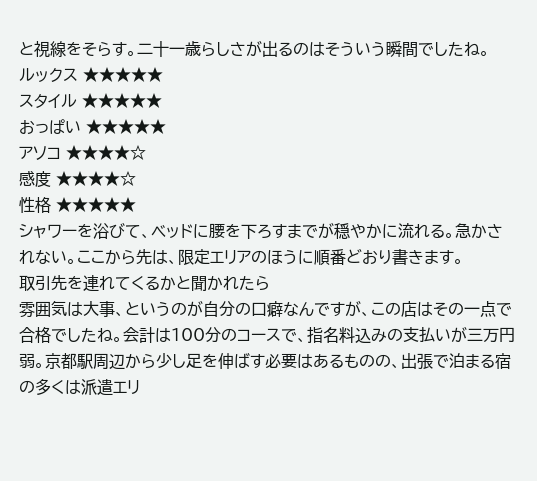と視線をそらす。二十一歳らしさが出るのはそういう瞬間でしたね。
ルックス ★★★★★
スタイル ★★★★★
おっぱい ★★★★★
アソコ ★★★★☆
感度 ★★★★☆
性格 ★★★★★
シャワーを浴びて、ベッドに腰を下ろすまでが穏やかに流れる。急かされない。ここから先は、限定エリアのほうに順番どおり書きます。
取引先を連れてくるかと聞かれたら
雰囲気は大事、というのが自分の口癖なんですが、この店はその一点で合格でしたね。会計は100分のコースで、指名料込みの支払いが三万円弱。京都駅周辺から少し足を伸ばす必要はあるものの、出張で泊まる宿の多くは派遣エリ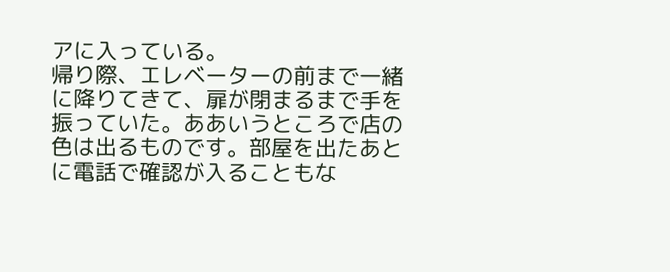アに入っている。
帰り際、エレベーターの前まで一緒に降りてきて、扉が閉まるまで手を振っていた。ああいうところで店の色は出るものです。部屋を出たあとに電話で確認が入ることもな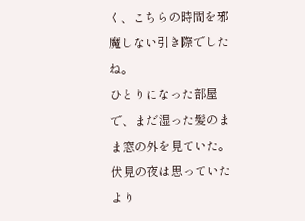く、こちらの時間を邪魔しない引き際でしたね。
ひとりになった部屋で、まだ湿った髪のまま窓の外を見ていた。伏見の夜は思っていたより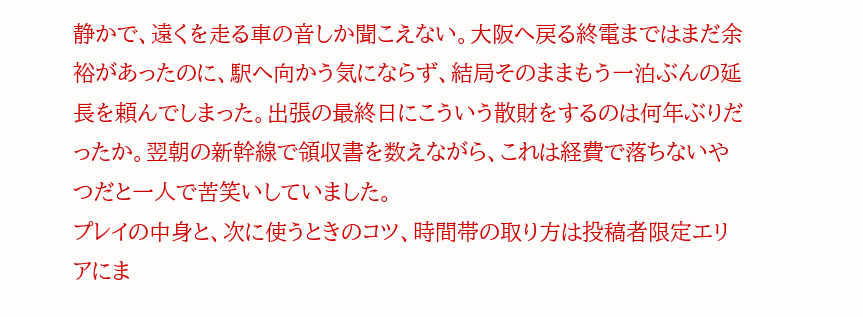静かで、遠くを走る車の音しか聞こえない。大阪へ戻る終電まではまだ余裕があったのに、駅へ向かう気にならず、結局そのままもう一泊ぶんの延長を頼んでしまった。出張の最終日にこういう散財をするのは何年ぶりだったか。翌朝の新幹線で領収書を数えながら、これは経費で落ちないやつだと一人で苦笑いしていました。
プレイの中身と、次に使うときのコツ、時間帯の取り方は投稿者限定エリアにま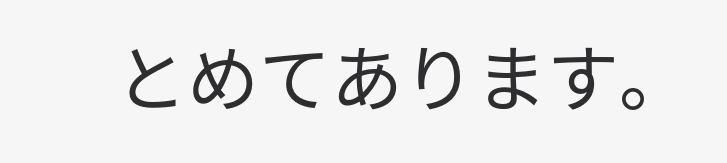とめてあります。